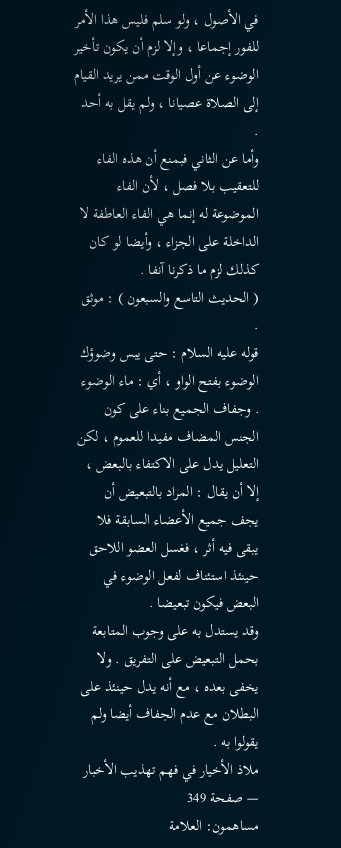في الأصول ، ولو سلم فليس هذا الأمر للفور إجماعا ، وإلا لزم أن يكون تأخير الوضوء عن أول الوقت ممن يريد القيام إلى الصلاة عصيانا ، ولم يقل به أحد .
وأما عن الثاني فبمنع أن هذه الفاء للتعقيب بلا فصل ، لأن الفاء الموضوعة له إنما هي الفاء العاطفة لا الداخلة على الجزاء ، وأيضا لو كان كذلك لزم ما ذكرنا آنفا .
( الحديث التاسع والسبعون ) : موثق .
قوله عليه السلام : حتى يبس وضوؤك
الوضوء بفتح الواو ، أي : ماء الوضوء . وجفاف الجميع بناء على كون الجنس المضاف مفيدا للعموم ، لكن التعليل يدل على الاكتفاء بالبعض ، إلا أن يقال : المراد بالتبعيض أن يجف جميع الأعضاء السابقة فلا يبقى فيه أثر ، فغسل العضو اللاحق حينئذ استئناف لفعل الوضوء في البعض فيكون تبعيضا .
وقد يستدل به على وجوب المتابعة بحمل التبعيض على التفريق . ولا يخفى بعده ، مع أنه يدل حينئذ على البطلان مع عدم الجفاف أيضا ولم يقولوا به .
ملاذ الأخيار في فهم تهذيب الأخبار — صفحة 349
مساهمون: العلامة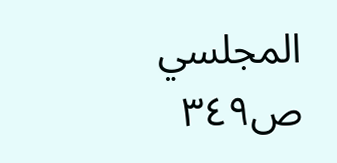المجلسي
ص٣٤٩